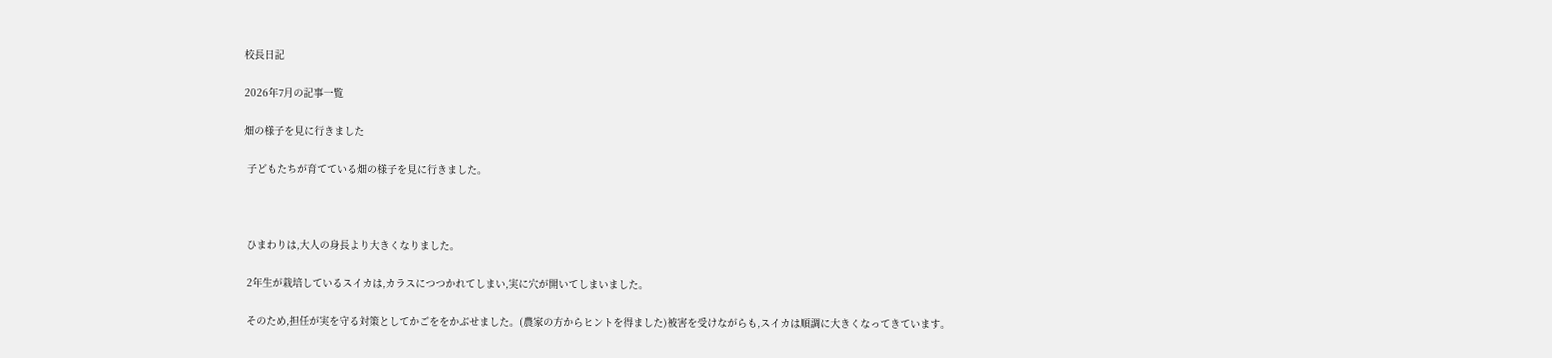校長日記

2026年7月の記事一覧

畑の様子を見に行きました

 子どもたちが育てている畑の様子を見に行きました。



 ひまわりは,大人の身長より大きくなりました。

 2年生が栽培しているスイカは,カラスにつつかれてしまい,実に穴が開いてしまいました。

 そのため,担任が実を守る対策としてかごををかぶせました。(農家の方からヒントを得ました)被害を受けながらも,スイカは順調に大きくなってきています。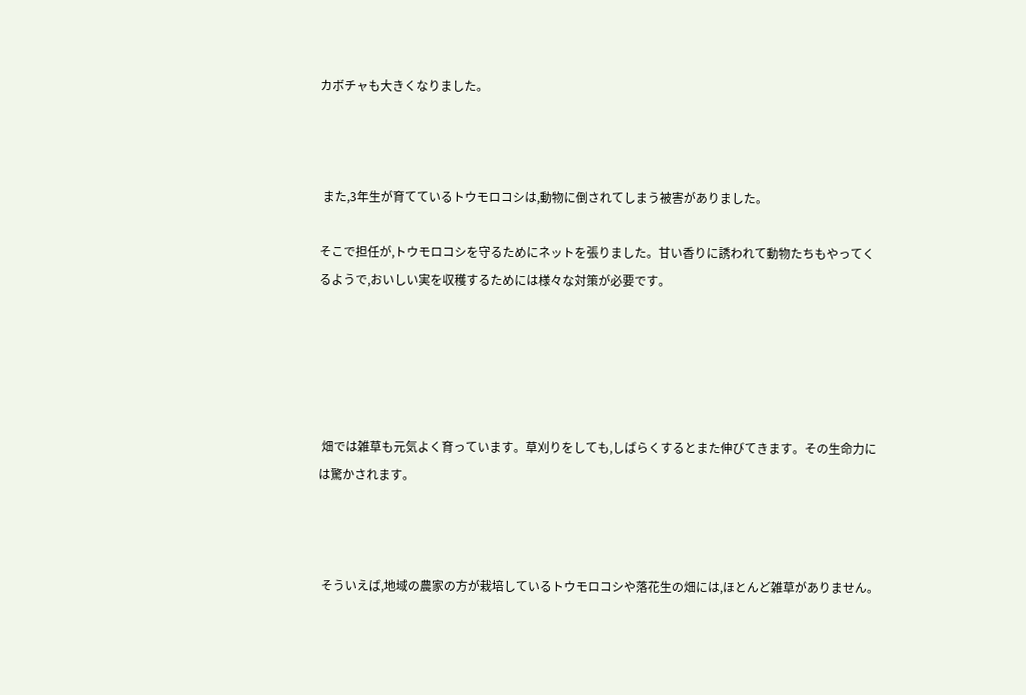カボチャも大きくなりました。



 また,3年生が育てているトウモロコシは,動物に倒されてしまう被害がありました。

そこで担任が,トウモロコシを守るためにネットを張りました。甘い香りに誘われて動物たちもやってくるようで,おいしい実を収穫するためには様々な対策が必要です。





 畑では雑草も元気よく育っています。草刈りをしても,しばらくするとまた伸びてきます。その生命力には驚かされます。



 そういえば,地域の農家の方が栽培しているトウモロコシや落花生の畑には,ほとんど雑草がありません。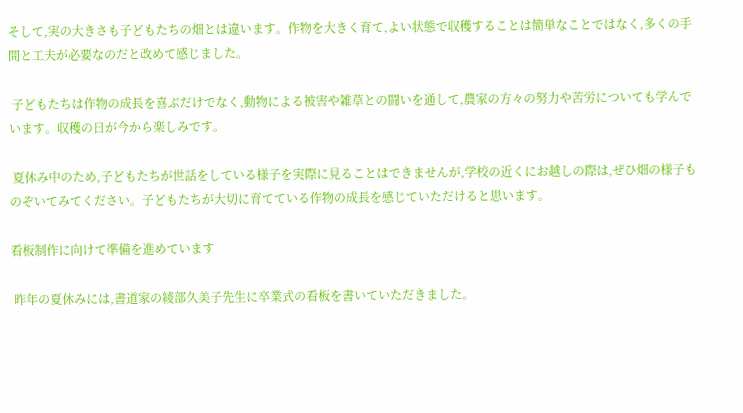そして,実の大きさも子どもたちの畑とは違います。作物を大きく育て,よい状態で収穫することは簡単なことではなく,多くの手間と工夫が必要なのだと改めて感じました。

 子どもたちは作物の成長を喜ぶだけでなく,動物による被害や雑草との闘いを通して,農家の方々の努力や苦労についても学んでいます。収穫の日が今から楽しみです。

 夏休み中のため,子どもたちが世話をしている様子を実際に見ることはできませんが,学校の近くにお越しの際は,ぜひ畑の様子ものぞいてみてください。子どもたちが大切に育てている作物の成長を感じていただけると思います。

看板制作に向けて準備を進めています

 昨年の夏休みには,書道家の綾部久美子先生に卒業式の看板を書いていただきました。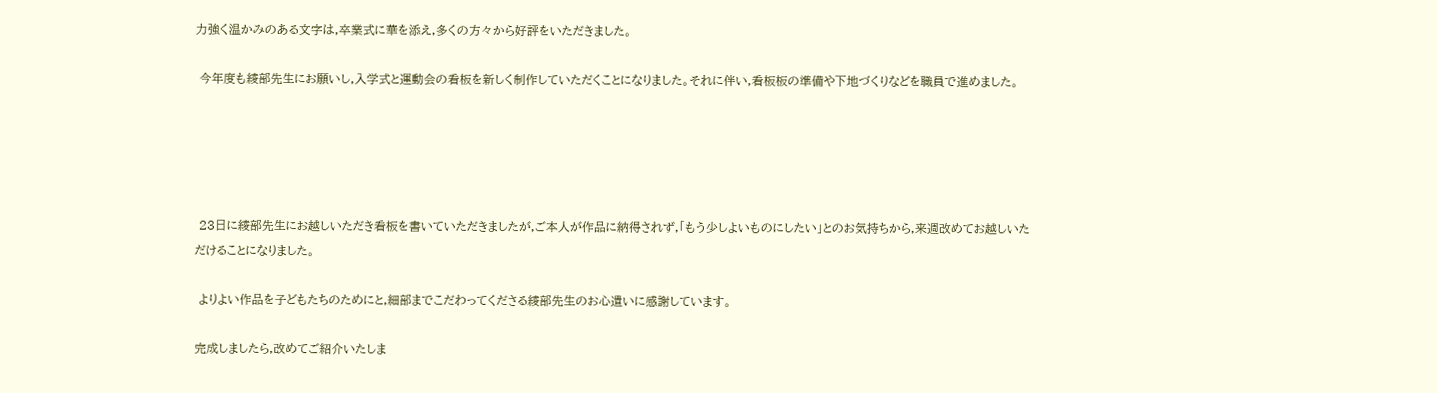力強く温かみのある文字は,卒業式に華を添え,多くの方々から好評をいただきました。

 今年度も綾部先生にお願いし,入学式と運動会の看板を新しく制作していただくことになりました。それに伴い,看板板の準備や下地づくりなどを職員で進めました。





 23日に綾部先生にお越しいただき看板を書いていただきましたが,ご本人が作品に納得されず,「もう少しよいものにしたい」とのお気持ちから,来週改めてお越しいただけることになりました。

 よりよい作品を子どもたちのためにと,細部までこだわってくださる綾部先生のお心遣いに感謝しています。

完成しましたら,改めてご紹介いたしま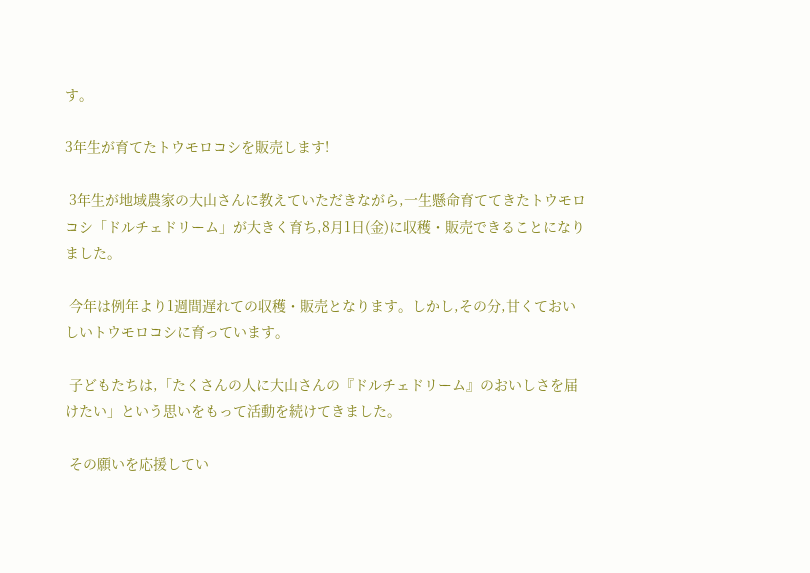す。

3年生が育てたトウモロコシを販売します!

 3年生が地域農家の大山さんに教えていただきながら,一生懸命育ててきたトウモロコシ「ドルチェドリーム」が大きく育ち,8月1日(金)に収穫・販売できることになりました。

 今年は例年より1週間遅れての収穫・販売となります。しかし,その分,甘くておいしいトウモロコシに育っています。

 子どもたちは,「たくさんの人に大山さんの『ドルチェドリーム』のおいしさを届けたい」という思いをもって活動を続けてきました。

 その願いを応援してい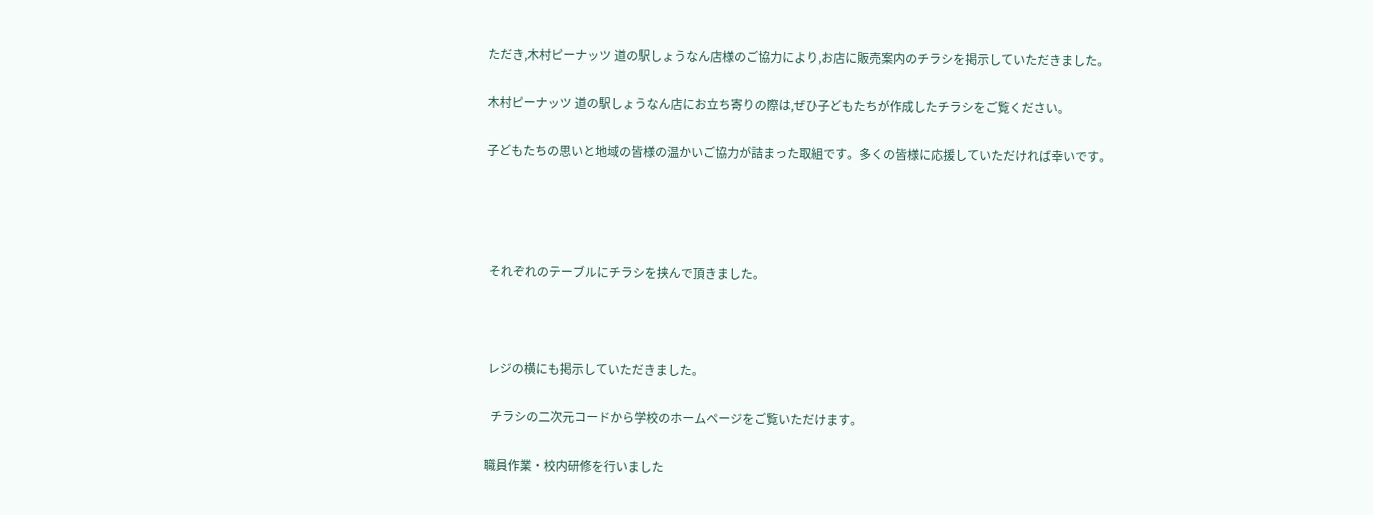ただき,木村ピーナッツ 道の駅しょうなん店様のご協力により,お店に販売案内のチラシを掲示していただきました。

木村ピーナッツ 道の駅しょうなん店にお立ち寄りの際は,ぜひ子どもたちが作成したチラシをご覧ください。

子どもたちの思いと地域の皆様の温かいご協力が詰まった取組です。多くの皆様に応援していただければ幸いです。




 それぞれのテーブルにチラシを挟んで頂きました。



 レジの横にも掲示していただきました。

  チラシの二次元コードから学校のホームページをご覧いただけます。

職員作業・校内研修を行いました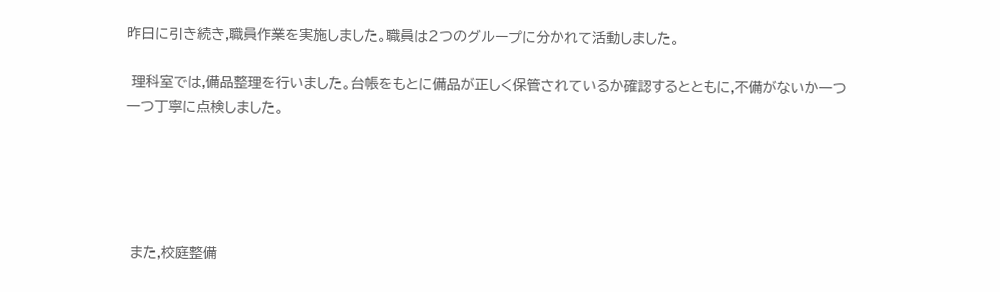昨日に引き続き,職員作業を実施しました。職員は2つのグループに分かれて活動しました。

 理科室では,備品整理を行いました。台帳をもとに備品が正しく保管されているか確認するとともに,不備がないか一つ一つ丁寧に点検しました。





 また,校庭整備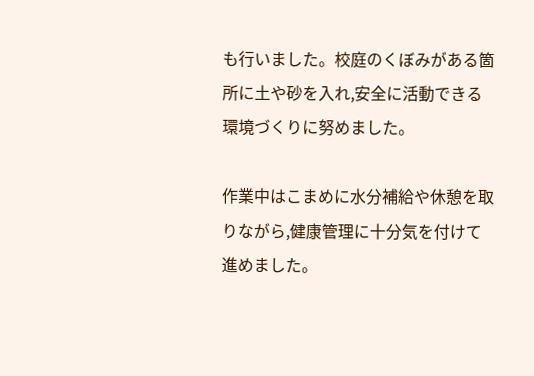も行いました。校庭のくぼみがある箇所に土や砂を入れ,安全に活動できる環境づくりに努めました。

作業中はこまめに水分補給や休憩を取りながら,健康管理に十分気を付けて進めました。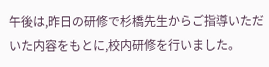午後は,昨日の研修で杉橋先生からご指導いただいた内容をもとに,校内研修を行いました。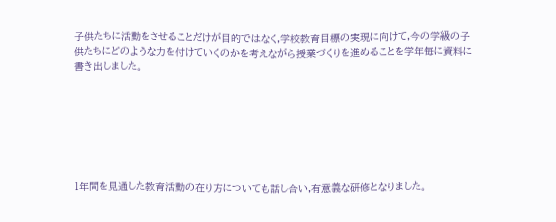子供たちに活動をさせることだけが目的ではなく,学校教育目標の実現に向けて,今の学級の子供たちにどのような力を付けていくのかを考えながら授業づくりを進めることを学年毎に資料に書き出しました。







1年間を見通した教育活動の在り方についても話し合い,有意義な研修となりました。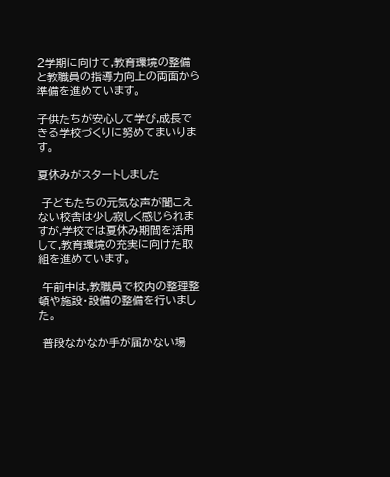2学期に向けて,教育環境の整備と教職員の指導力向上の両面から準備を進めています。

子供たちが安心して学び,成長できる学校づくりに努めてまいります。

夏休みがスタートしました

 子どもたちの元気な声が聞こえない校舎は少し寂しく感じられますが,学校では夏休み期間を活用して,教育環境の充実に向けた取組を進めています。

 午前中は,教職員で校内の整理整頓や施設・設備の整備を行いました。

 普段なかなか手が届かない場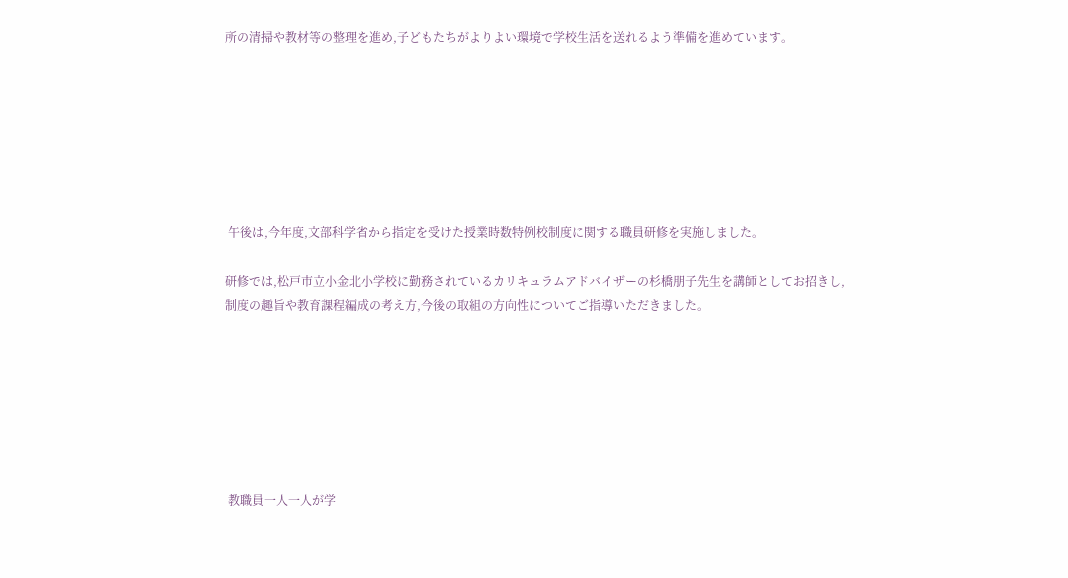所の清掃や教材等の整理を進め,子どもたちがよりよい環境で学校生活を送れるよう準備を進めています。







 午後は,今年度,文部科学省から指定を受けた授業時数特例校制度に関する職員研修を実施しました。

研修では,松戸市立小金北小学校に勤務されているカリキュラムアドバイザーの杉橋朋子先生を講師としてお招きし,制度の趣旨や教育課程編成の考え方,今後の取組の方向性についてご指導いただきました。







 教職員一人一人が学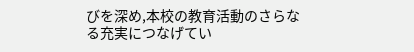びを深め,本校の教育活動のさらなる充実につなげてい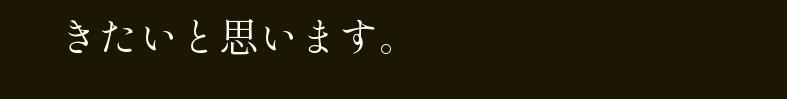きたいと思います。